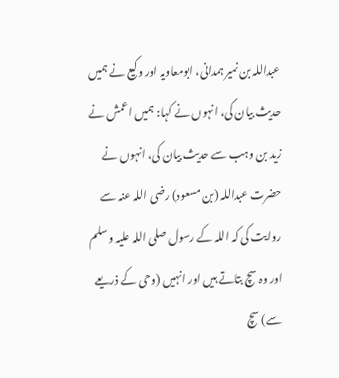عبداللہ بن نمیر ہمدانی، ابومعاویہ اور وکیع نے ہمیں حدیث بیان کی، انہوں نے کہا: ہمیں اعمش نے زید بن وہب سے حدیث بیان کی، انہوں نے حضرت عبداللہ (بن مسعود) رضی اللہ عنہ سے روایت کی کہ اللہ کے رسول صلی اللہ علیہ وسلم اور وہ سچ بتاتے ہیں اور انہیں (وحی کے ذریعے سے) سچ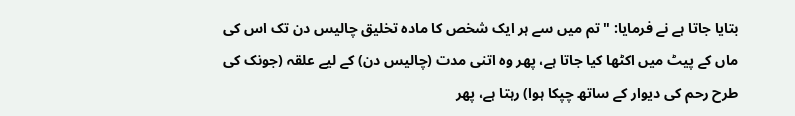بتایا جاتا ہے نے فرمایا: "تم میں سے ہر ایک شخص کا مادہ تخلیق چالیس دن تک اس کی ماں کے پیٹ میں اکٹھا کیا جاتا ہے، پھر وہ اتنی مدت (چالیس دن) کے لیے علقہ (جونک کی طرح رحم کی دیوار کے ساتھ چپکا ہوا) رہتا ہے، پھر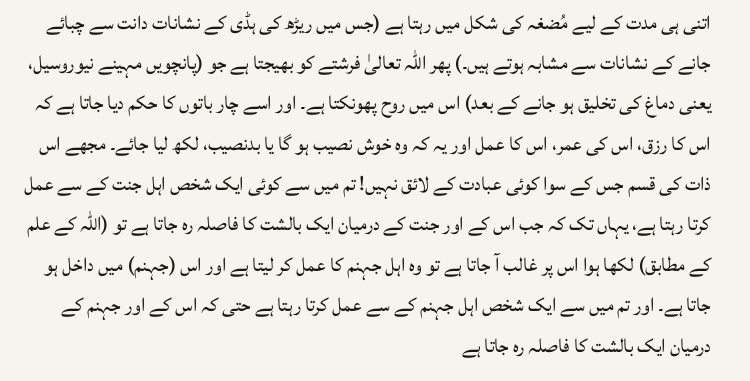اتنی ہی مدت کے لیے مُضغہ کی شکل میں رہتا ہے (جس میں ریڑھ کی ہڈی کے نشانات دانت سے چبائے جانے کے نشانات سے مشابہ ہوتے ہیں۔) پھر اللہ تعالیٰ فرشتے کو بھیجتا ہے جو (پانچویں مہینے نیوروسیل، یعنی دماغ کی تخلیق ہو جانے کے بعد) اس میں روح پھونکتا ہے۔ اور اسے چار باتوں کا حکم دیا جاتا ہے کہ اس کا رزق، اس کی عمر، اس کا عمل اور یہ کہ وہ خوش نصیب ہو گا یا بدنصیب، لکھ لیا جائے۔ مجھے اس ذات کی قسم جس کے سوا کوئی عبادت کے لائق نہیں! تم میں سے کوئی ایک شخص اہل جنت کے سے عمل کرتا رہتا ہے، یہاں تک کہ جب اس کے اور جنت کے درمیان ایک بالشت کا فاصلہ رہ جاتا ہے تو (اللہ کے علم کے مطابق) لکھا ہوا اس پر غالب آ جاتا ہے تو وہ اہل جہنم کا عمل کر لیتا ہے اور اس (جہنم) میں داخل ہو جاتا ہے۔ اور تم میں سے ایک شخص اہل جہنم کے سے عمل کرتا رہتا ہے حتی کہ اس کے اور جہنم کے درمیان ایک بالشت کا فاصلہ رہ جاتا ہے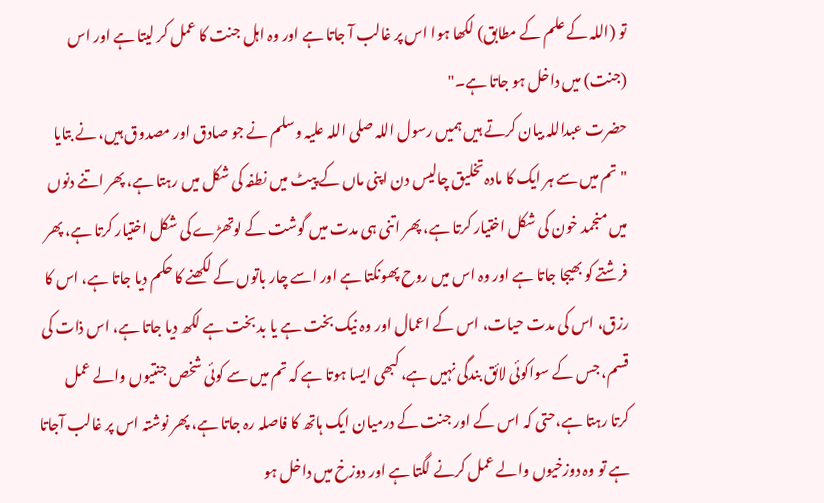تو (اللہ کے علم کے مطابق) لکھا ہوا اس پر غالب آ جاتا ہے اور وہ اہل جنت کا عمل کر لیتا ہے اور اس (جنت) میں داخل ہو جاتا ہے۔"
حضرت عبداللہ بیان کرتے ہیں ہمیں رسول اللہ صلی اللہ علیہ وسلم نے جو صادق اور مصدوق ہیں، نے بتایا "تم میں سے ہر ایک کا مادہ تخلیق چالیس دن اپنی ماں کے پیٹ میں نطفہ کی شکل میں رہتا ہے، پھر اتنے دنوں میں منجمد خون کی شکل اختیار کرتا ہے، پھر اتنی ہی مدت میں گوشت کے لوتھڑے کی شکل اختیار کرتا ہے، پھر فرشتے کو بھیجا جاتا ہے اور وہ اس میں روح پھونکتا ہے اور اسے چار باتوں کے لکھنے کا حکم دیا جاتا ہے، اس کا رزق، اس کی مدت حیات، اس کے اعمال اور وہ نیک بخت ہے یا بد بخت ہے لکھ دیا جاتا ہے، اس ذات کی قسم، جس کے سواکوئی لائق بندگی نہیں ہے، کبھی ایسا ہوتا ہے کہ تم میں سے کوئی شخص جنتیوں والے عمل کرتا رہتا ہے،حتی کہ اس کے اور جنت کے درمیان ایک ہاتھ کا فاصلہ رہ جاتا ہے، پھر نوشتہ اس پر غالب آجاتا ہے تو وہ دوزخیوں والے عمل کرنے لگتا ہے اور دوزخ میں داخل ہو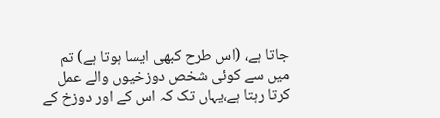جاتا ہے، (اس طرح کبھی ایسا ہوتا ہے) تم میں سے کوئی شخص دوزخیوں والے عمل کرتا رہتا ہے،یہاں تک کہ اس کے اور دوزخ کے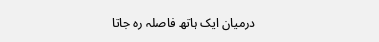درمیان ایک ہاتھ فاصلہ رہ جاتا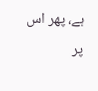ہے، پھر اس پر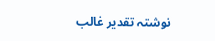نوشتہ تقدیر غالب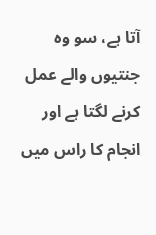آتا ہے، سو وہ جنتیوں والے عمل کرنے لگتا ہے اور انجام کا راس میں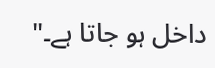داخل ہو جاتا ہے۔"